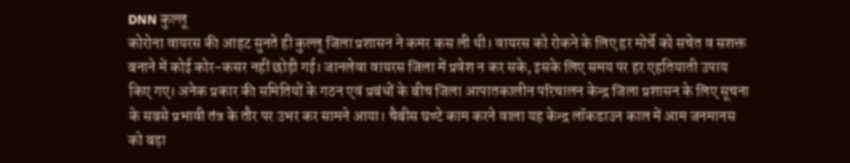DNN कुल्लू
कोरोना वायरस की आहट सुनते ही कुल्लू जिला प्रशासन ने कमर कस ली थी। वायरस को रोकने के लिए हर मोर्चे को सचेत व सशक्त बनाने में कोई कोर-कसर नहीं छोड़ी गई। जानलेवा वायरस जिला में प्रवेश न कर सके, इसके लिए समय पर हर एहतियाती उपाय किए गए। अनेक प्रकार की समितियों के गठन एवं प्रबंधों के बीच जिला आपातकालीन परिचालन केन्द्र जिला प्रशासन के लिए सूचना के सबसे प्रभावी तंत्र के तौर पर उभर कर सामने आया। चैबीस घण्टे काम करने वाला यह केन्द्र लॉकडाउन काल में आम जनमानस को बड़ा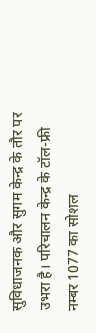सुविधाजनक और सुगम केन्द्र के तौर पर उभरा है। परिचालन केन्द्र के टॉल-फ्री नम्बर 1077 का सोशल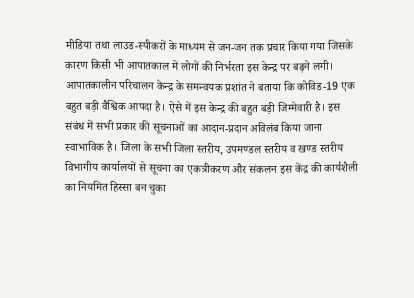मीडिया तथा लाउड-स्पीकरों के माध्यम से जन-जन तक प्रचार किया गया जिसके कारण किसी भी आपातकाल में लोगों की निर्भरता इस केन्द्र पर बढ़ने लगी।
आपातकालीन परिचालन केन्द्र के समन्वयक प्रशांत ने बताया कि कोविड-19 एक बहुत बड़ी वैश्विक आपदा है। ऐसे में इस केन्द्र की बहुत बड़ी जिम्मेवारी है। इस संबंध में सभी प्रकार की सूचनाओं का आदान-प्रदान अविलंब किया जाना स्वाभाविक है। जिला के सभी जिला स्तरीय, उपमण्डल स्तरीय व खण्ड स्तरीय विभागीय कार्यालयों से सूचना का एकत्रीकरण और संकलन इस केंद्र की कार्यशैली का नियमित हिस्सा बन चुका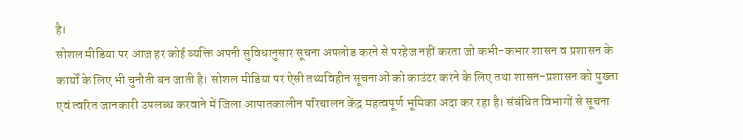है।
सोशल मीडिया पर आज हर कोई व्यक्ति अपनी सुविधानुसार सूचना अपलोड करने से परहेज नहीं करता जो कभी-कभार शासन व प्रशासन के कार्यों के लिए भी चुनौती बन जाती है। सोशल मीडिया पर ऐसी तथ्यविहीन सूचनाओं को काउंटर करने के लिए तथा शासन-प्रशासन को पुख्ता एवं त्वरित जानकारी उपलब्ध करवाने में जिला आपातकालीन परिचालन केंद्र महत्वपूर्ण भूमिका अदा कर रहा है। संबंधित विभागों से सूचना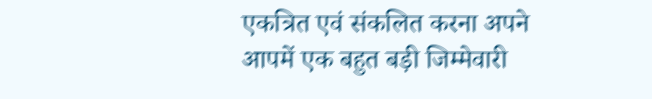एकत्रित एवं संकलित करना अपने आपमें एक बहुत बड़ी जिम्मेवारी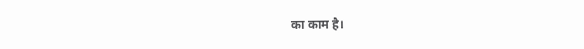का काम है।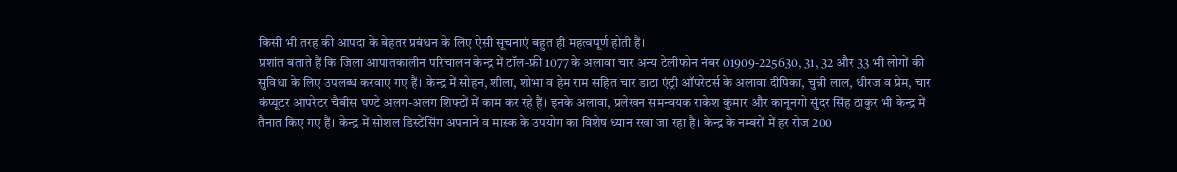किसी भी तरह की आपदा के बेहतर प्रबंधन के लिए ऐसी सूचनाएं बहुत ही महत्वपूर्ण होती हैं।
प्रशांत बताते हैं कि जिला आपातकालीन परिचालन केन्द्र में टॉल-फ्री 1077 के अलावा चार अन्य टेलीफोन नंबर 01909-225630, 31, 32 और 33 भी लोगों की सुविधा के लिए उपलब्ध करवाए गए हैं। केन्द्र में सोहन, शीला, शोभा व हेम राम सहित चार डाटा एंट्री ऑपरेटर्स के अलावा दीपिका, चुन्नी लाल, धीरज व प्रेम, चार कंप्यूटर आपरेटर चैबीस घण्टे अलग-अलग शिफ्टों में काम कर रहे हैं। इनके अलावा, प्रलेखन समन्वयक राकेश कुमार और कानूनगो सुंदर सिंह ठाकुर भी केन्द्र में तैनात किए गए हैं। केन्द्र में सोशल डिस्टेंसिंग अपनाने व मास्क के उपयोग का विशेष ध्यान रखा जा रहा है। केन्द्र के नम्बरों में हर रोज 200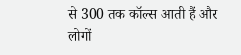से 300 तक कॉल्स आती हैं और लोगों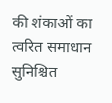की शंकाओं का त्वरित समाधान सुनिश्चित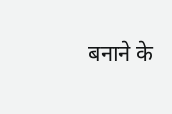बनाने के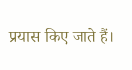प्रयास किए जाते हैं।